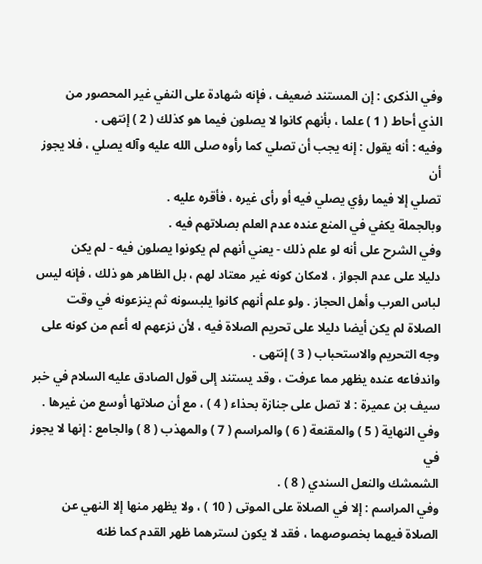وفي الذكرى : إن المستند ضعيف ، فإنه شهادة على النفي غير المحصور من
الذي أحاط ( 1 ) علما ، بأنهم كانوا لا يصلون فيما هو كذلك ( 2 ) إنتهى .
وفيه : أنه يقول : إنه يجب أن تصلي كما رأوه صلى الله عليه وآله يصلي ، فلا يجوز أن
تصلي إلا فيما رؤي يصلي فيه أو رأى غيره ، فأقره عليه .
وبالجملة يكفي في المنع عنده عدم العلم بصلاتهم فيه .
وفي الشرح على أنه لو علم ذلك - يعني أنهم لم يكونوا يصلون فيه - لم يكن
دليلا على عدم الجواز ، لامكان كونه غير معتاد لهم ، بل الظاهر هو ذلك ، فإنه ليس
لباس العرب وأهل الحجاز . ولو علم أنهم كانوا يلبسونه ثم ينزعونه في وقت
الصلاة لم يكن أيضا دليلا على تحريم الصلاة فيه ، لأن نزعهم له أعم من كونه على
وجه التحريم والاستحباب ( 3 ) إنتهى .
واندفاعه عنده يظهر مما عرفت ، وقد يستند إلى قول الصادق عليه السلام في خبر
سيف بن عميرة : لا تصل على جنازة بحذاء ( 4 ) ، مع أن صلاتها أوسع من غيرها .
وفي النهاية ( 5 ) والمقنعة ( 6 ) والمراسم ( 7 ) والمهذب ( 8 ) والجامع : إنها لا يجوز في
الشمشك والنعل السندي ( 8 ) .
وفي المراسم : إلا في الصلاة على الموتى ( 10 ) ، ولا يظهر منها إلا النهي عن
الصلاة فيهما بخصوصهما ، فقد لا يكون لسترهما ظهر القدم كما ظنه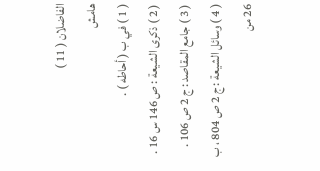الفاضلان ( 11 )
هامش
( 1 ) في ب ( أحاطه ) .
( 2 ) ذكرى الشيعة : ص 146 س 16 .
( 3 ) جامع المقاصد : ج 2 ص 106 .
( 4 ) وسائل الشيعة : ج 2 ص 804 ، ب 26 من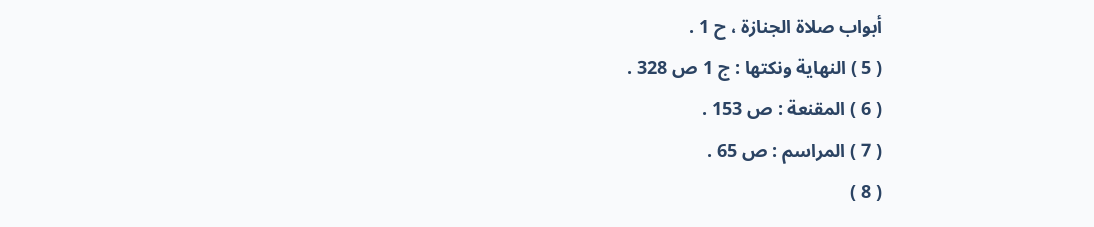أبواب صلاة الجنازة ، ح 1 .
( 5 ) النهاية ونكتها : ج 1 ص 328 .
( 6 ) المقنعة : ص 153 .
( 7 ) المراسم : ص 65 .
( 8 )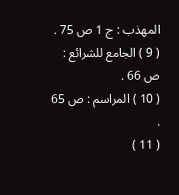المهذب : ج 1 ص 75 .
( 9 ) الجامع للشرائع : ص 66 .
( 10 ) المراسم : ص 65 .
( 11 )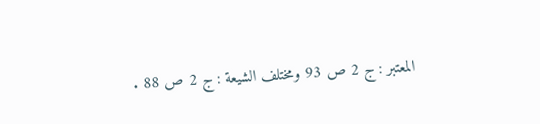المعتبر : ج 2 ص 93 ومختلف الشيعة : ج 2 ص 88 .